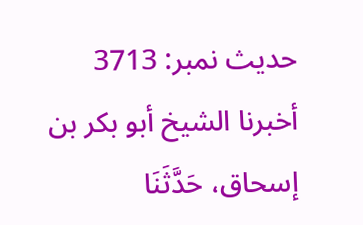حدیث نمبر: 3713
أخبرنا الشيخ أبو بكر بن إسحاق، حَدَّثَنَا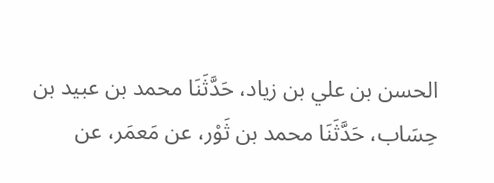الحسن بن علي بن زياد، حَدَّثَنَا محمد بن عبيد بن حِسَاب، حَدَّثَنَا محمد بن ثَوْر، عن مَعمَر، عن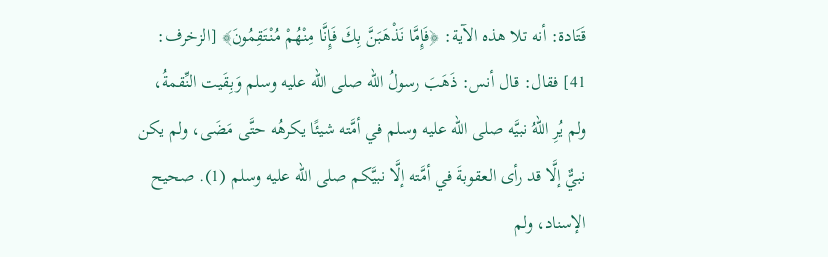قَتَادة: أنه تلا هذه الآية: ﴿فَإِمَّا نَذْهَبَنَّ بِكَ فَإِنَّا مِنْهُمْ مُنْتَقِمُونَ﴾ [الزخرف: 41] فقال: قال أنس: ذَهَبَ رسولُ الله صلى الله عليه وسلم وَبِقَيت النِّقمةُ، ولم يُرِ اللهُ نبيَّه صلى الله عليه وسلم في أمَّته شيئًا يكرهُه حتَّى مَضَى، ولم يكن نبيٌّ إلَّا قد رأى العقوبةَ في أمَّته إلَّا نبيَّكم صلى الله عليه وسلم (1). صحيح الإسناد، ولم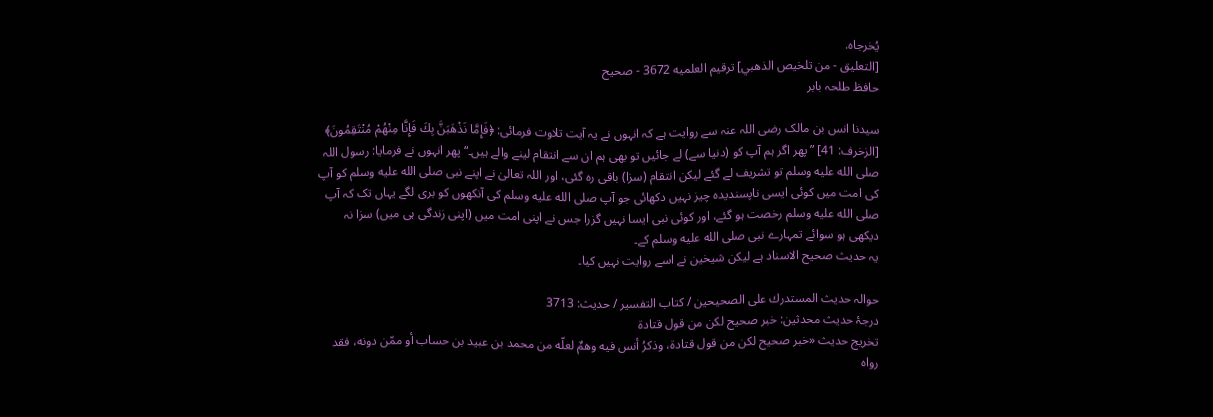يُخرجاه.
[التعليق - من تلخيص الذهبي] ترقيم العلميه 3672 - صحيح
حافظ طلحہ بابر

سیدنا انس بن مالک رضی اللہ عنہ سے روایت ہے کہ انہوں نے یہ آیت تلاوت فرمائی: ﴿فَإِمَّا نَذْهَبَنَّ بِكَ فَإِنَّا مِنْهُمْ مُنْتَقِمُونَ﴾ [الزخرف: 41] ”پھر اگر ہم آپ کو (دنیا سے) لے جائیں تو بھی ہم ان سے انتقام لینے والے ہیں۔“ پھر انہوں نے فرمایا: رسول اللہ صلى الله عليه وسلم تو تشریف لے گئے لیکن انتقام (سزا) باقی رہ گئی، اور اللہ تعالیٰ نے اپنے نبی صلى الله عليه وسلم کو آپ کی امت میں کوئی ایسی ناپسندیدہ چیز نہیں دکھائی جو آپ صلى الله عليه وسلم کی آنکھوں کو بری لگے یہاں تک کہ آپ صلى الله عليه وسلم رخصت ہو گئے، اور کوئی نبی ایسا نہیں گزرا جس نے اپنی امت میں (اپنی زندگی ہی میں) سزا نہ دیکھی ہو سوائے تمہارے نبی صلى الله عليه وسلم کے۔
یہ حدیث صحیح الاسناد ہے لیکن شیخین نے اسے روایت نہیں کیا۔

حوالہ حدیث المستدرك على الصحيحين / كتاب التفسير / حدیث: 3713
درجۂ حدیث محدثین: خبر صحيح لكن من قول قتادة
تخریج حدیث «خبر صحيح لكن من قول قتادة، وذكرُ أنس فيه وهمٌ لعلّه من محمد بن عبيد بن حساب أو ممّن دونه، فقد رواه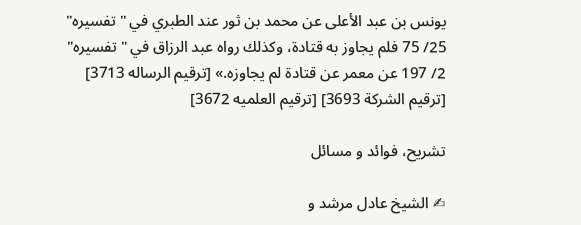يونس بن عبد الأعلى عن محمد بن ثور عند الطبري في "تفسيره" 25/ 75 فلم يجاوز به قتادة، وكذلك رواه عبد الرزاق في "تفسيره" 2/ 197 عن معمر عن قتادة لم يجاوزه.» [ترقيم الرساله 3713] [ترقيم الشركة 3693] [ترقيم العلميه 3672]

تشریح، فوائد و مسائل

✍ الشیخ عادل مرشد و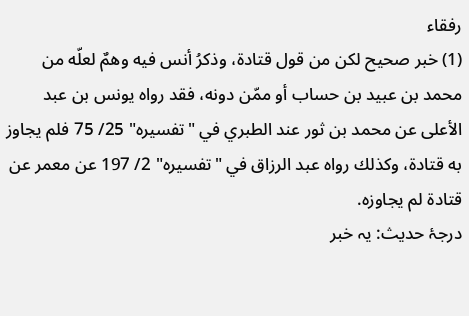رفقاء
(1) خبر صحيح لكن من قول قتادة، وذكرُ أنس فيه وهمٌ لعلّه من محمد بن عبيد بن حساب أو ممّن دونه، فقد رواه يونس بن عبد الأعلى عن محمد بن ثور عند الطبري في "تفسيره" 25/ 75 فلم يجاوز به قتادة، وكذلك رواه عبد الرزاق في "تفسيره" 2/ 197 عن معمر عن قتادة لم يجاوزه.
درجۂ حدیث: یہ خبر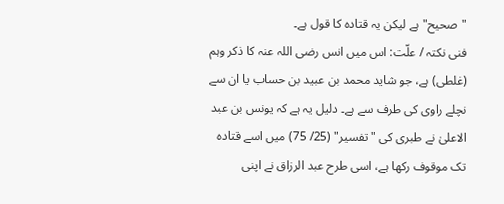"صحیح" ہے لیکن یہ قتادہ کا قول ہے۔
فنی نکتہ / علّت: اس میں انس رضی اللہ عنہ کا ذکر وہم (غلطی) ہے، جو شاید محمد بن عبید بن حساب یا ان سے نچلے راوی کی طرف سے ہے۔ دلیل یہ ہے کہ یونس بن عبد الاعلیٰ نے طبری کی "تفسیر" (25/ 75) میں اسے قتادہ تک موقوف رکھا ہے، اسی طرح عبد الرزاق نے اپنی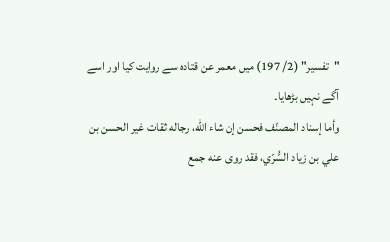"تفسیر" (2/ 197) میں معمر عن قتادہ سے روایت کیا اور اسے آگے نہیں بڑھایا۔
وأما إسناد المصنّف فحسن إن شاء الله، رجاله ثقات غير الحسن بن علي بن زياد السُّرّي، فقد روى عنه جمع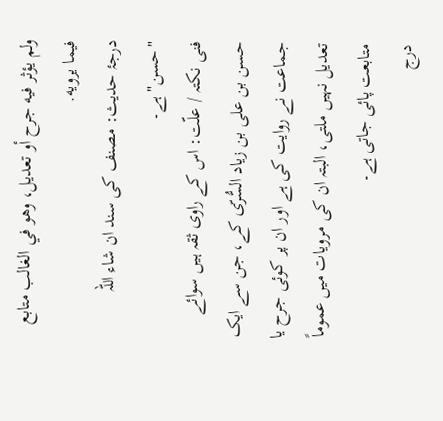ولم يؤثر فيه جرح أو تعديل، وهو في الغالب متابع فيما يرويه.
درجۂ حدیث: مصنف کی سند ان شاء اللہ "حسن" ہے۔
فنی نکتہ / علّت: اس کے راوی ثقہ ہیں سوائے حسن بن علی بن زیاد السُّرّی کے، جن سے ایک جماعت نے روایت کی ہے اور ان پر کوئی جرح یا تعدیل نہیں ملتی، البتہ ان کی مرویات میں عموماً متابعت پائی جاتی ہے۔
درج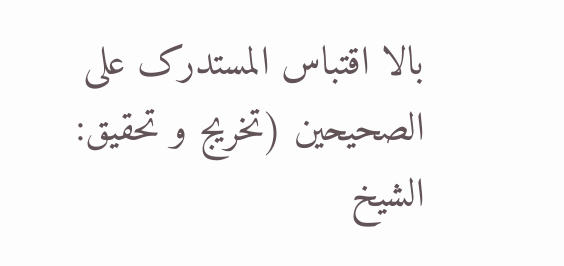بالا اقتباس المستدرک علی الصحیحین (تخریج و تحقیق: الشیخ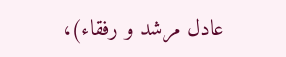عادل مرشد و رفقاء)،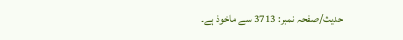حدیث/صفحہ نمبر: 3713 سے ماخوذ ہے۔